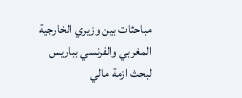مباحثات بين وزيري الخارجية المغربي والفرنسي بباريس لبحث ازمة مالي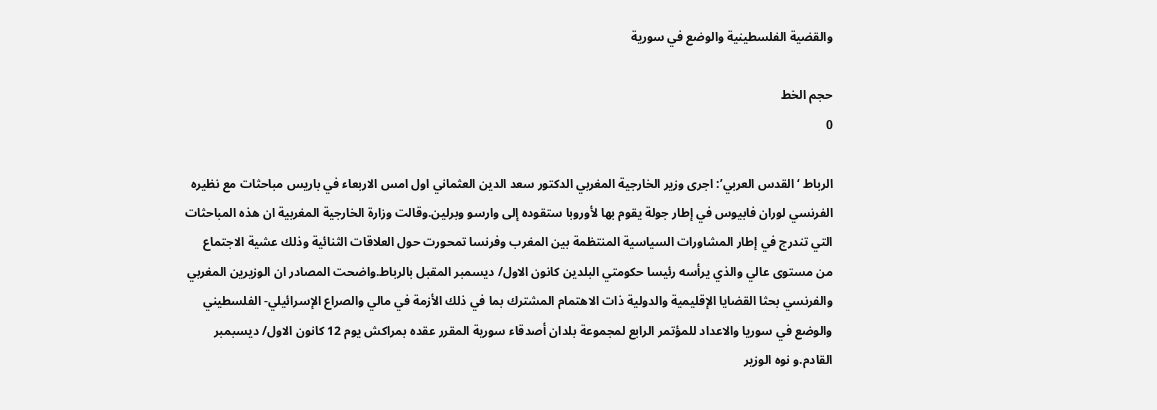والقضية الفلسطينية والوضع في سورية

حجم الخط
0

الرباط ‘القدس العربي’: اجرى وزير الخارجية المغربي الدكتور سعد الدين العثماني اول امس الاربعاء في باريس مباحثات مع نظيره الفرنسي لوران فابيوس في إطار جولة يقوم بها لأوروبا ستقوده إلى وارسو وبرلين.وقالت وزارة الخارجية المغربية ان هذه المباحثات التي تندرج في إطار المشاورات السياسية المنتظمة بين المغرب وفرنسا تمحورت حول العلاقات الثنائية وذلك عشية الاجتماع من مستوى عالي والذي يرأسه رئيسا حكومتي البلدين كانون الاول/ ديسمبر المقبل بالرباط.واضحت المصادر ان الوزيرين المغربي والفرنسي بحثا القضايا الإقليمية والدولية ذات الاهتمام المشترك بما في ذلك الأزمة في مالي والصراع الإسرائيلي- الفلسطيني والوضع في سوريا والاعداد للمؤتمر الرابع لمجموعة بلدان أصدقاء سورية المقرر عقده بمراكش يوم 12 كانون الاول/ ديسبمبر القادم.و نوه الوزير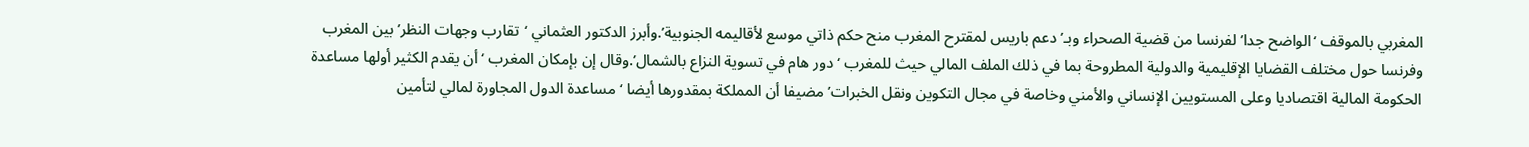المغربي بالموقف ‘الواضح جدا’ لفرنسا من قضية الصحراء وبـ’دعم باريس لمقترح المغرب منح حكم ذاتي موسع لأقاليمه الجنوبية’.وأبرز الدكتور العثماني ‘تقارب وجهات النظر’ بين المغرب وفرنسا حول مختلف القضايا الإقليمية والدولية المطروحة بما في ذلك الملف المالي حيث للمغرب ‘دور هام في تسوية النزاع بالشمال’.وقال إن بإمكان المغرب ‘أن يقدم الكثير أولها مساعدة الحكومة المالية اقتصاديا وعلى المستويين الإنساني والأمني وخاصة في مجال التكوين ونقل الخبرات’ مضيفا أن المملكة بمقدورها أيضا ‘مساعدة الدول المجاورة لمالي لتأمين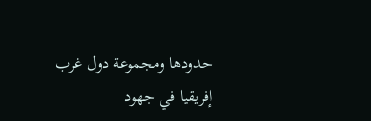حدودها ومجموعة دول غرب إفريقيا في جهود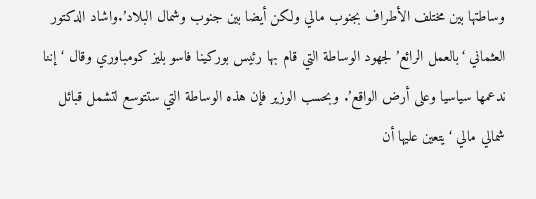وساطتها بين مختلف الأطراف بجنوب مالي ولكن أيضا بين جنوب وشمال البلاد’.واشاد الدكتور العثماني ‘بالعمل الرائع’ لجهود الوساطة التي قام بها رئيس بوركينا فاسو بليز كومباوري وقال ‘إننا ندعمها سياسيا وعلى أرض الواقع’. وبحسب الوزير فإن هذه الوساطة التي ستتوسع لتشمل قبائل شمالي مالي ‘يتعين عليها أن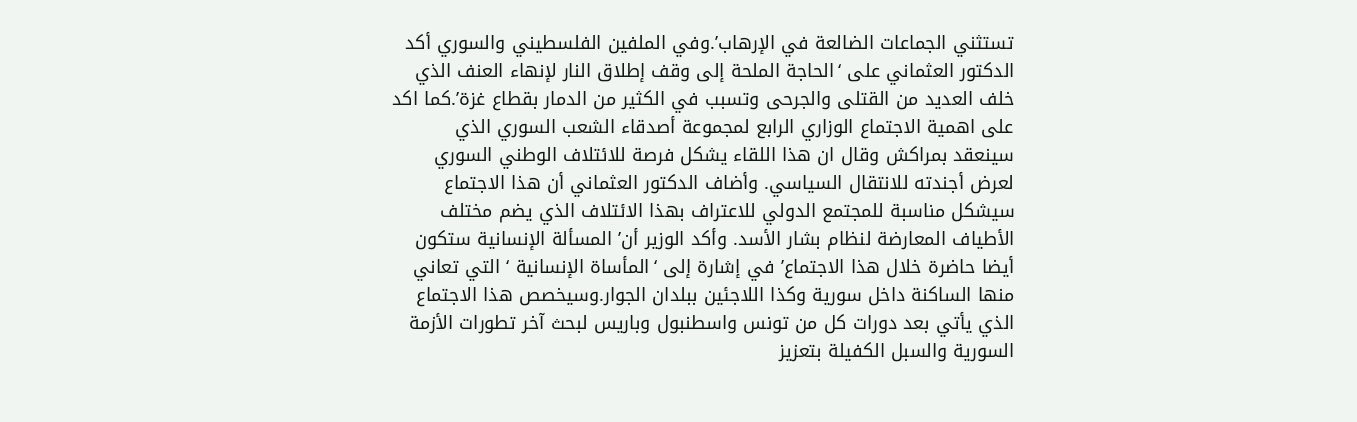تستثني الجماعات الضالعة في الإرهاب’.وفي الملفين الفلسطيني والسوري أكد الدكتور العثماني على ‘الحاجة الملحة إلى وقف إطلاق النار لإنهاء العنف الذي خلف العديد من القتلى والجرحى وتسبب في الكثير من الدمار بقطاع غزة’.كما اكد على اهمية الاجتماع الوزاري الرابع لمجموعة أصدقاء الشعب السوري الذي سينعقد بمراكش وقال ان هذا اللقاء يشكل فرصة للائتلاف الوطني السوري لعرض أجندته للانتقال السياسي. وأضاف الدكتور العثماني أن هذا الاجتماع سيشكل مناسبة للمجتمع الدولي للاعتراف بهذا الائتلاف الذي يضم مختلف الأطياف المعارضة لنظام بشار الأسد. وأكد الوزير أن’ المسألة الإنسانية ستكون أيضا حاضرة خلال هذا الاجتماع’ في إشارة إلى ‘المأساة الإنسانية ‘ التي تعاني منها الساكنة داخل سورية وكذا اللاجئين ببلدان الجوار.وسيخصص هذا الاجتماع الذي يأتي بعد دورات كل من تونس واسطنبول وباريس لبحث آخر تطورات الأزمة السورية والسبل الكفيلة بتعزيز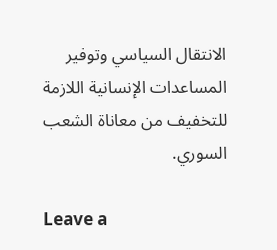الانتقال السياسي وتوفير المساعدات الإنسانية اللازمة للتخفيف من معاناة الشعب السوري.

Leave a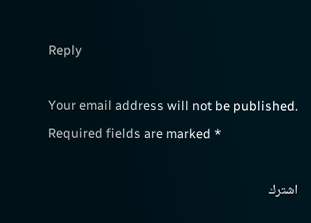Reply

Your email address will not be published. Required fields are marked *

اشترك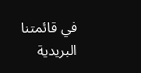في قائمتنا البريدية